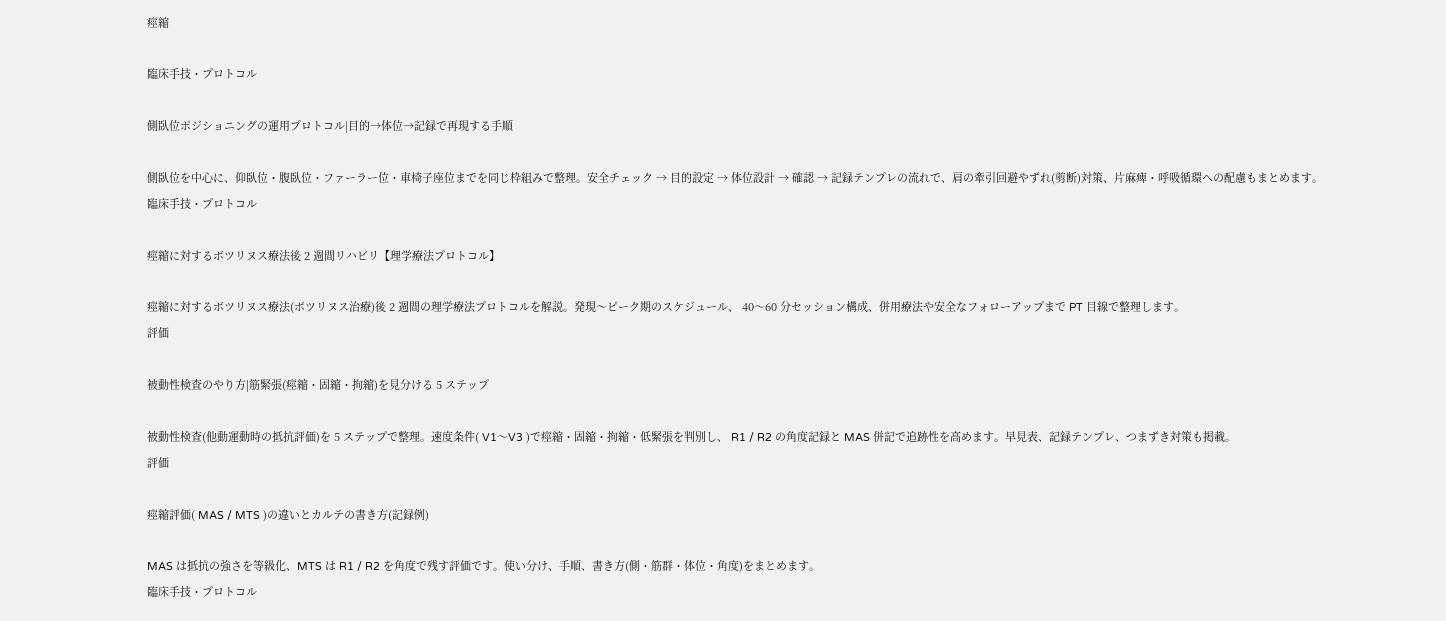痙縮

臨床手技・プロトコル

側臥位ポジショニングの運用プロトコル|目的→体位→記録で再現する手順

側臥位を中心に、仰臥位・腹臥位・ファーラー位・車椅子座位までを同じ枠組みで整理。安全チェック → 目的設定 → 体位設計 → 確認 → 記録テンプレの流れで、肩の牽引回避やずれ(剪断)対策、片麻痺・呼吸循環への配慮もまとめます。
臨床手技・プロトコル

痙縮に対するボツリヌス療法後 2 週間リハビリ【理学療法プロトコル】

痙縮に対するボツリヌス療法(ボツリヌス治療)後 2 週間の理学療法プロトコルを解説。発現〜ピーク期のスケジュール、 40〜60 分セッション構成、併用療法や安全なフォローアップまで PT 目線で整理します。
評価

被動性検査のやり方|筋緊張(痙縮・固縮・拘縮)を見分ける 5 ステップ

被動性検査(他動運動時の抵抗評価)を 5 ステップで整理。速度条件( V1〜V3 )で痙縮・固縮・拘縮・低緊張を判別し、 R1 / R2 の角度記録と MAS 併記で追跡性を高めます。早見表、記録テンプレ、つまずき対策も掲載。
評価

痙縮評価( MAS / MTS )の違いとカルテの書き方(記録例)

MAS は抵抗の強さを等級化、MTS は R1 / R2 を角度で残す評価です。使い分け、手順、書き方(側・筋群・体位・角度)をまとめます。
臨床手技・プロトコル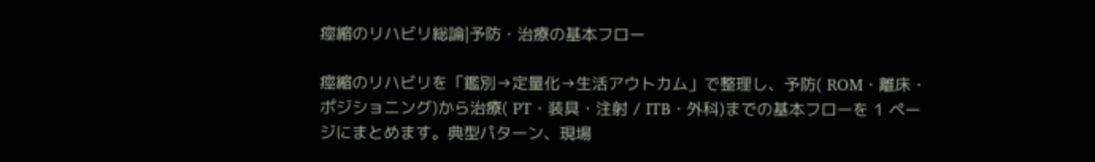痙縮のリハビリ総論|予防・治療の基本フロー

痙縮のリハビリを「鑑別→定量化→生活アウトカム」で整理し、予防( ROM・離床・ポジショニング)から治療( PT・装具・注射 / ITB・外科)までの基本フローを 1 ページにまとめます。典型パターン、現場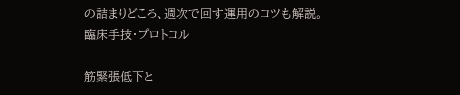の詰まりどころ、週次で回す運用のコツも解説。
臨床手技・プロトコル

筋緊張低下と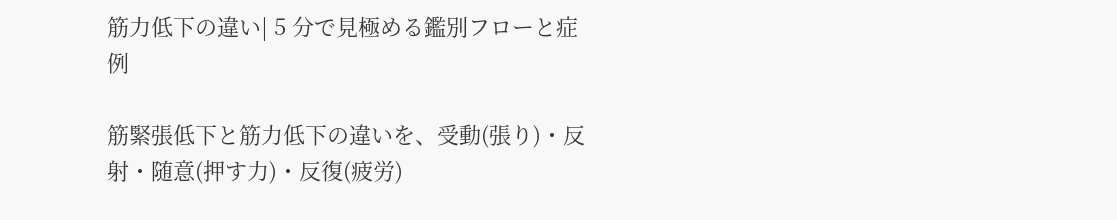筋力低下の違い| 5 分で見極める鑑別フローと症例

筋緊張低下と筋力低下の違いを、受動(張り)・反射・随意(押す力)・反復(疲労)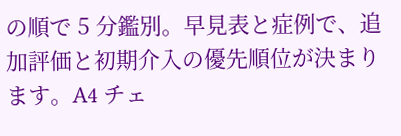の順で 5 分鑑別。早見表と症例で、追加評価と初期介入の優先順位が決まります。A4 チェ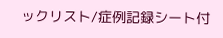ックリスト/症例記録シート付